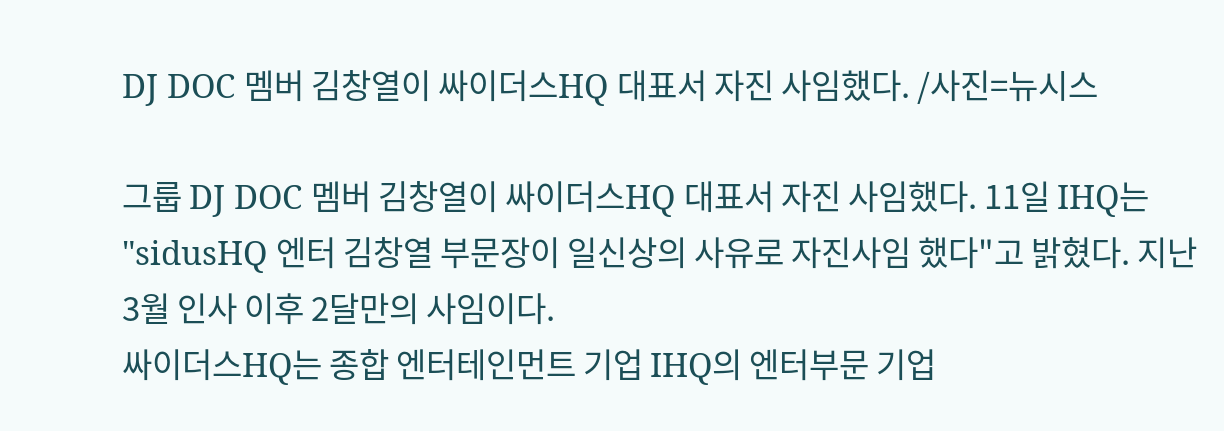DJ DOC 멤버 김창열이 싸이더스HQ 대표서 자진 사임했다. /사진=뉴시스

그룹 DJ DOC 멤버 김창열이 싸이더스HQ 대표서 자진 사임했다. 11일 IHQ는 "sidusHQ 엔터 김창열 부문장이 일신상의 사유로 자진사임 했다"고 밝혔다. 지난 3월 인사 이후 2달만의 사임이다.
싸이더스HQ는 종합 엔터테인먼트 기업 IHQ의 엔터부문 기업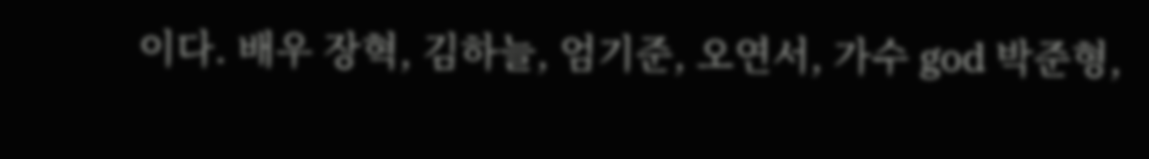이다. 배우 장혁, 김하늘, 엄기준, 오연서, 가수 god 박준형,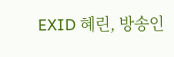EXID 혜린, 방송인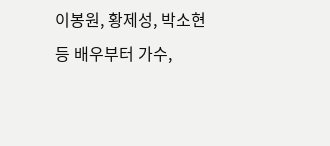이봉원, 황제성, 박소현 등 배우부터 가수,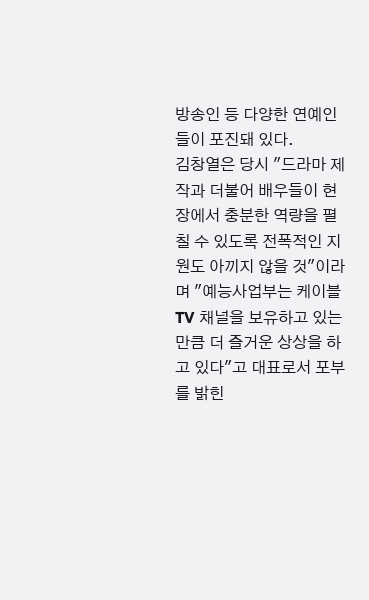방송인 등 다양한 연예인들이 포진돼 있다.
김창열은 당시 "드라마 제작과 더불어 배우들이 현장에서 충분한 역량을 펼칠 수 있도록 전폭적인 지원도 아끼지 않을 것"이라며 "예능사업부는 케이블TV 채널을 보유하고 있는 만큼 더 즐거운 상상을 하고 있다"고 대표로서 포부를 밝힌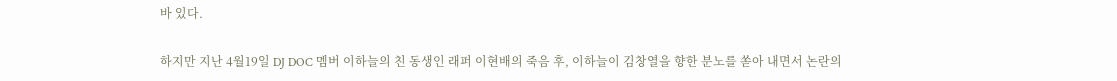바 있다.

하지만 지난 4월19일 DJ DOC 멤버 이하늘의 친 동생인 래퍼 이현배의 죽음 후, 이하늘이 김창열을 향한 분노를 쏟아 내면서 논란의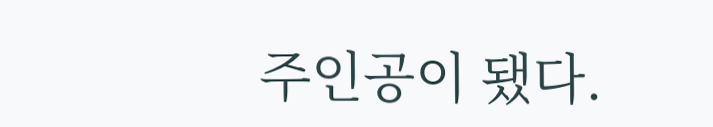주인공이 됐다.